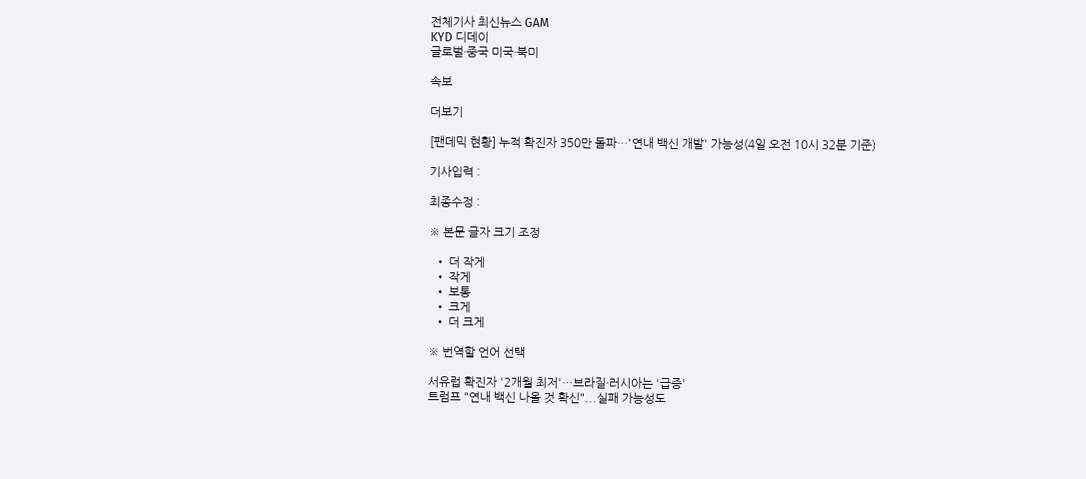전체기사 최신뉴스 GAM
KYD 디데이
글로벌·중국 미국·북미

속보

더보기

[팬데믹 현황] 누적 확진자 350만 돌파…'연내 백신 개발' 가능성(4일 오전 10시 32분 기준)

기사입력 :

최종수정 :

※ 본문 글자 크기 조정

  • 더 작게
  • 작게
  • 보통
  • 크게
  • 더 크게

※ 번역할 언어 선택

서유럽 확진자 '2개월 최저'…브라질·러시아는 '급증'
트럼프 "연내 백신 나올 것 확신"...실패 가능성도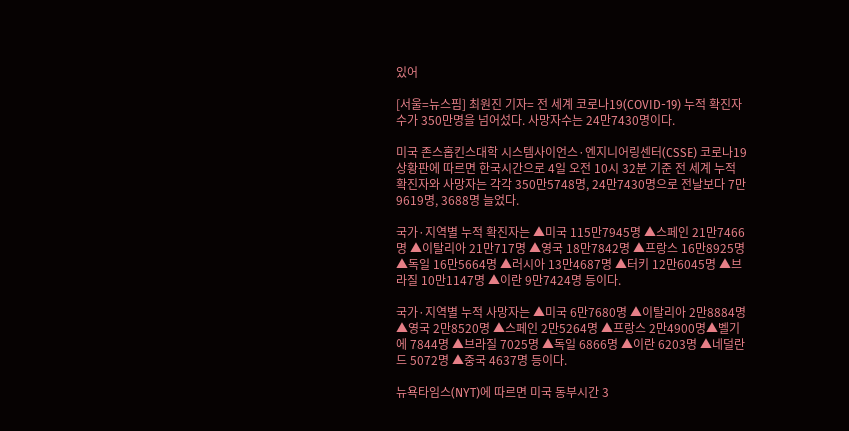있어

[서울=뉴스핌] 최원진 기자= 전 세계 코로나19(COVID-19) 누적 확진자수가 350만명을 넘어섰다. 사망자수는 24만7430명이다.

미국 존스홉킨스대학 시스템사이언스·엔지니어링센터(CSSE) 코로나19 상황판에 따르면 한국시간으로 4일 오전 10시 32분 기준 전 세계 누적 확진자와 사망자는 각각 350만5748명, 24만7430명으로 전날보다 7만9619명, 3688명 늘었다.

국가·지역별 누적 확진자는 ▲미국 115만7945명 ▲스페인 21만7466명 ▲이탈리아 21만717명 ▲영국 18만7842명 ▲프랑스 16만8925명 ▲독일 16만5664명 ▲러시아 13만4687명 ▲터키 12만6045명 ▲브라질 10만1147명 ▲이란 9만7424명 등이다.

국가·지역별 누적 사망자는 ▲미국 6만7680명 ▲이탈리아 2만8884명 ▲영국 2만8520명 ▲스페인 2만5264명 ▲프랑스 2만4900명▲벨기에 7844명 ▲브라질 7025명 ▲독일 6866명 ▲이란 6203명 ▲네덜란드 5072명 ▲중국 4637명 등이다.

뉴욕타임스(NYT)에 따르면 미국 동부시간 3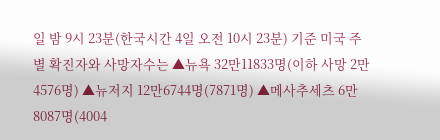일 밤 9시 23분(한국시간 4일 오전 10시 23분) 기준 미국 주별 확진자와 사망자수는 ▲뉴욕 32만11833명(이하 사망 2만4576명) ▲뉴저지 12만6744명(7871명) ▲메사추세츠 6만8087명(4004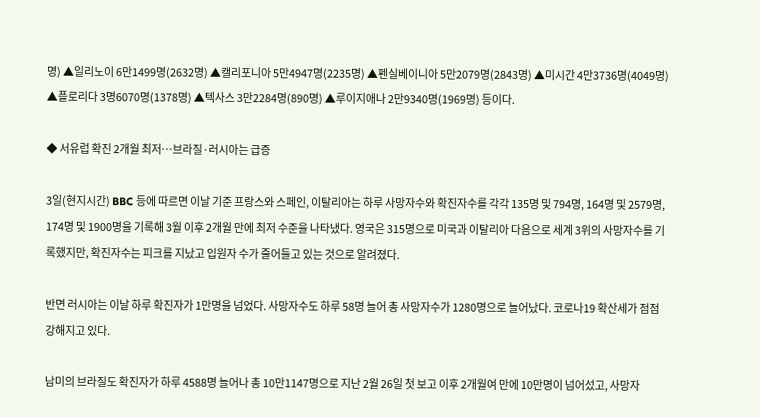명) ▲일리노이 6만1499명(2632명) ▲캘리포니아 5만4947명(2235명) ▲펜실베이니아 5만2079명(2843명) ▲미시간 4만3736명(4049명) ▲플로리다 3명6070명(1378명) ▲텍사스 3만2284명(890명) ▲루이지애나 2만9340명(1969명) 등이다.

◆ 서유럽 확진 2개월 최저…브라질·러시아는 급증

3일(현지시간) BBC 등에 따르면 이날 기준 프랑스와 스페인, 이탈리아는 하루 사망자수와 확진자수를 각각 135명 및 794명, 164명 및 2579명, 174명 및 1900명을 기록해 3월 이후 2개월 만에 최저 수준을 나타냈다. 영국은 315명으로 미국과 이탈리아 다음으로 세계 3위의 사망자수를 기록했지만, 확진자수는 피크를 지났고 입원자 수가 줄어들고 있는 것으로 알려졌다.

반면 러시아는 이날 하루 확진자가 1만명을 넘었다. 사망자수도 하루 58명 늘어 총 사망자수가 1280명으로 늘어났다. 코로나19 확산세가 점점 강해지고 있다.

남미의 브라질도 확진자가 하루 4588명 늘어나 총 10만1147명으로 지난 2월 26일 첫 보고 이후 2개월여 만에 10만명이 넘어섰고, 사망자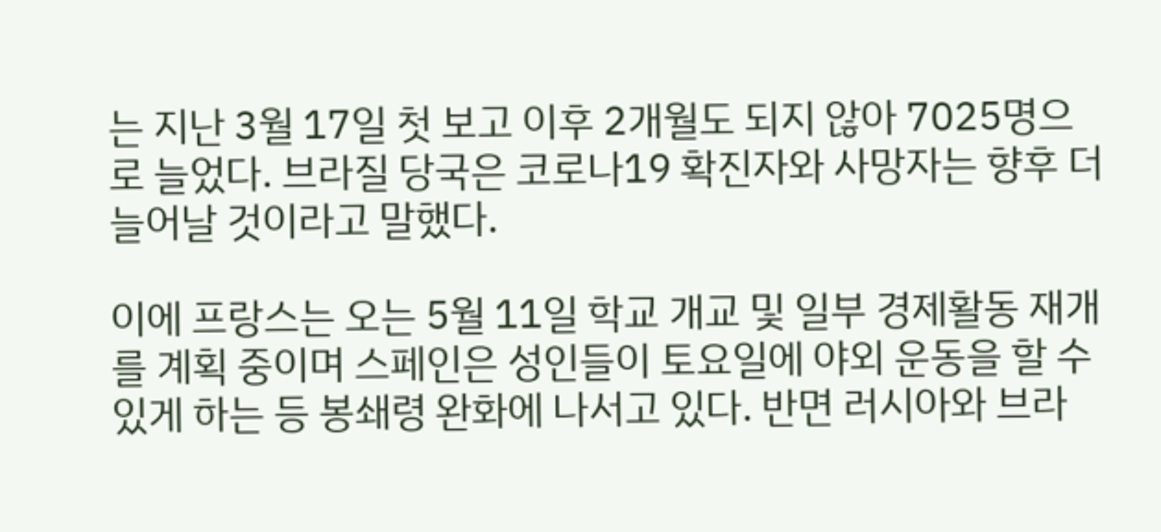는 지난 3월 17일 첫 보고 이후 2개월도 되지 않아 7025명으로 늘었다. 브라질 당국은 코로나19 확진자와 사망자는 향후 더 늘어날 것이라고 말했다.

이에 프랑스는 오는 5월 11일 학교 개교 및 일부 경제활동 재개를 계획 중이며 스페인은 성인들이 토요일에 야외 운동을 할 수 있게 하는 등 봉쇄령 완화에 나서고 있다. 반면 러시아와 브라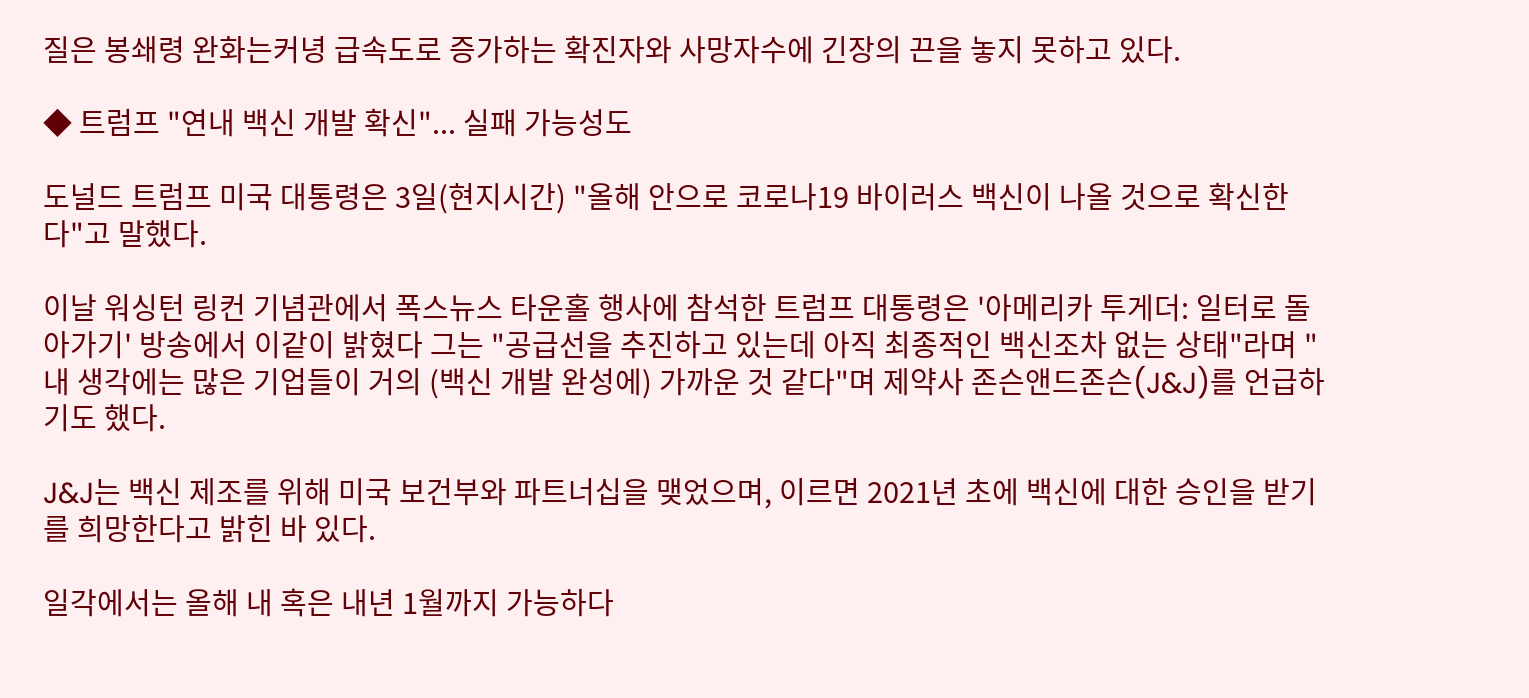질은 봉쇄령 완화는커녕 급속도로 증가하는 확진자와 사망자수에 긴장의 끈을 놓지 못하고 있다.

◆ 트럼프 "연내 백신 개발 확신"... 실패 가능성도

도널드 트럼프 미국 대통령은 3일(현지시간) "올해 안으로 코로나19 바이러스 백신이 나올 것으로 확신한다"고 말했다.

이날 워싱턴 링컨 기념관에서 폭스뉴스 타운홀 행사에 참석한 트럼프 대통령은 '아메리카 투게더: 일터로 돌아가기' 방송에서 이같이 밝혔다 그는 "공급선을 추진하고 있는데 아직 최종적인 백신조차 없는 상태"라며 "내 생각에는 많은 기업들이 거의 (백신 개발 완성에) 가까운 것 같다"며 제약사 존슨앤드존슨(J&J)를 언급하기도 했다.

J&J는 백신 제조를 위해 미국 보건부와 파트너십을 맺었으며, 이르면 2021년 초에 백신에 대한 승인을 받기를 희망한다고 밝힌 바 있다.

일각에서는 올해 내 혹은 내년 1월까지 가능하다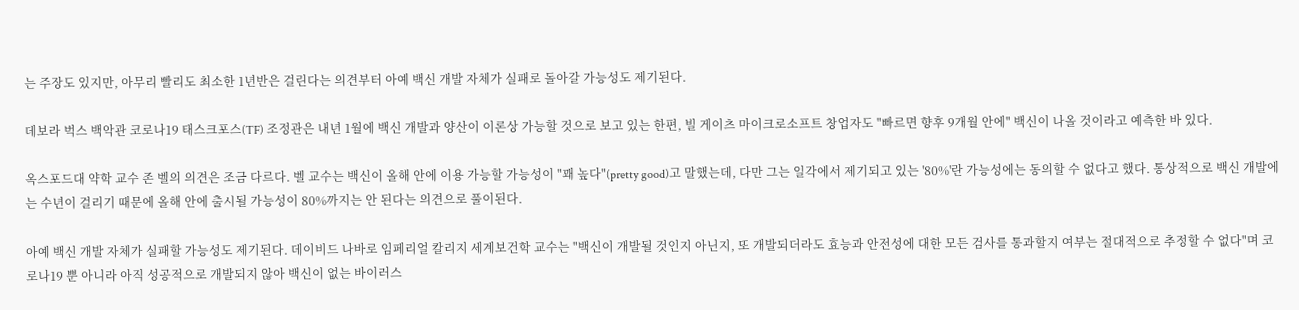는 주장도 있지만, 아무리 빨리도 최소한 1년반은 걸린다는 의견부터 아예 백신 개발 자체가 실패로 돌아갈 가능성도 제기된다.

데보라 벅스 백악관 코로나19 태스크포스(TF) 조정관은 내년 1월에 백신 개발과 양산이 이론상 가능할 것으로 보고 있는 한편, 빌 게이츠 마이크로소프트 창업자도 "빠르면 향후 9개월 안에" 백신이 나올 것이라고 예측한 바 있다.

옥스포드대 약학 교수 존 벨의 의견은 조금 다르다. 벨 교수는 백신이 올해 안에 이용 가능할 가능성이 "꽤 높다"(pretty good)고 말했는데, 다만 그는 일각에서 제기되고 있는 '80%'란 가능성에는 동의할 수 없다고 했다. 통상적으로 백신 개발에는 수년이 걸리기 때문에 올해 안에 출시될 가능성이 80%까지는 안 된다는 의견으로 풀이된다.

아예 백신 개발 자체가 실패할 가능성도 제기된다. 데이비드 나바로 임페리얼 칼리지 세계보건학 교수는 "백신이 개발될 것인지 아닌지, 또 개발되더라도 효능과 안전성에 대한 모든 검사를 통과할지 여부는 절대적으로 추정할 수 없다"며 코로나19 뿐 아니라 아직 성공적으로 개발되지 않아 백신이 없는 바이러스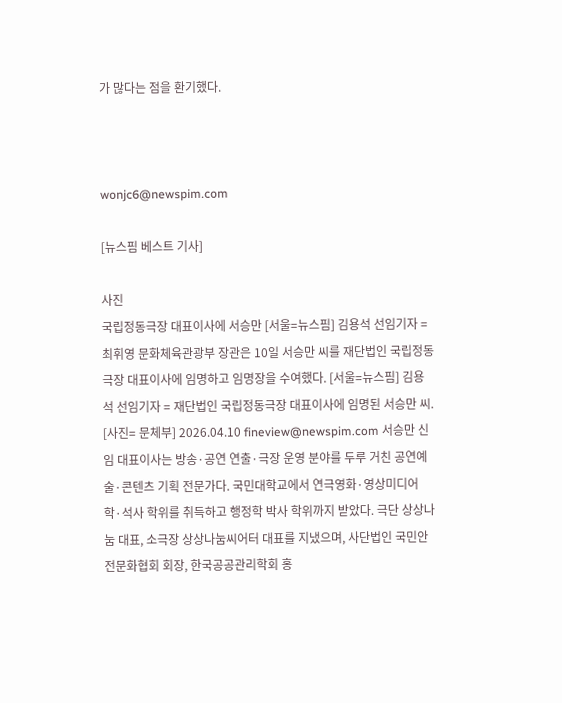가 많다는 점을 환기했다.



wonjc6@newspim.com

[뉴스핌 베스트 기사]

사진
국립정동극장 대표이사에 서승만 [서울=뉴스핌] 김용석 선임기자 = 최휘영 문화체육관광부 장관은 10일 서승만 씨를 재단법인 국립정동극장 대표이사에 임명하고 임명장을 수여했다. [서울=뉴스핌] 김용석 선임기자 = 재단법인 국립정동극장 대표이사에 임명된 서승만 씨. [사진= 문체부] 2026.04.10 fineview@newspim.com 서승만 신임 대표이사는 방송·공연 연출·극장 운영 분야를 두루 거친 공연예술·콘텐츠 기획 전문가다. 국민대학교에서 연극영화·영상미디어 학·석사 학위를 취득하고 행정학 박사 학위까지 받았다. 극단 상상나눔 대표, 소극장 상상나눔씨어터 대표를 지냈으며, 사단법인 국민안전문화협회 회장, 한국공공관리학회 홍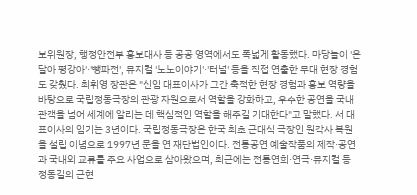보위원장, 행정안전부 홍보대사 등 공공 영역에서도 폭넓게 활동했다. 마당놀이 '온달아 평강아'·'뺑파전', 뮤지컬 '노노이야기'·'터널' 등을 직접 연출한 무대 현장 경험도 갖췄다. 최휘영 장관은 "신임 대표이사가 그간 축적한 현장 경험과 홍보 역량을 바탕으로 국립정동극장의 관광 자원으로서 역할을 강화하고, 우수한 공연을 국내 관객을 넘어 세계에 알리는 데 핵심적인 역할을 해주길 기대한다"고 말했다. 서 대표이사의 임기는 3년이다. 국립정동극장은 한국 최초 근대식 극장인 원각사 복원을 설립 이념으로 1997년 문을 연 재단법인이다. 전통공연 예술작품의 제작·공연과 국내외 교류를 주요 사업으로 삼아왔으며, 최근에는 전통연희·연극·뮤지컬 등 정동길의 근현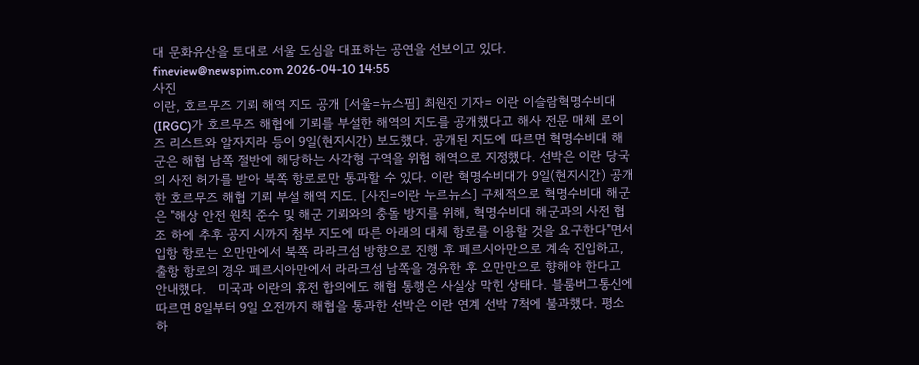대 문화유산을 토대로 서울 도심을 대표하는 공연을 선보이고 있다. fineview@newspim.com 2026-04-10 14:55
사진
이란, 호르무즈 기뢰 해역 지도 공개 [서울=뉴스핌] 최원진 기자= 이란 이슬람혁명수비대(IRGC)가 호르무즈 해협에 기뢰를 부설한 해역의 지도를 공개했다고 해사 전문 매체 로이즈 리스트와 알자지라 등이 9일(현지시간) 보도했다. 공개된 지도에 따르면 혁명수비대 해군은 해협 남쪽 절반에 해당하는 사각형 구역을 위험 해역으로 지정했다. 선박은 이란 당국의 사전 허가를 받아 북쪽 항로로만 통과할 수 있다. 이란 혁명수비대가 9일(현지시간) 공개한 호르무즈 해협 기뢰 부설 해역 지도. [사진=이란 누르뉴스] 구체적으로 혁명수비대 해군은 "해상 안전 원칙 준수 및 해군 기뢰와의 충돌 방지를 위해, 혁명수비대 해군과의 사전 협조 하에 추후 공지 시까지 첨부 지도에 따른 아래의 대체 항로를 이용할 것을 요구한다"면서 입항 항로는 오만만에서 북쪽 라라크섬 방향으로 진행 후 페르시아만으로 계속 진입하고, 출항 항로의 경우 페르시아만에서 라라크섬 남쪽을 경유한 후 오만만으로 향해야 한다고 안내했다.   미국과 이란의 휴전 합의에도 해협 통행은 사실상 막힌 상태다. 블룸버그통신에 따르면 8일부터 9일 오전까지 해협을 통과한 선박은 이란 연계 선박 7척에 불과했다. 평소 하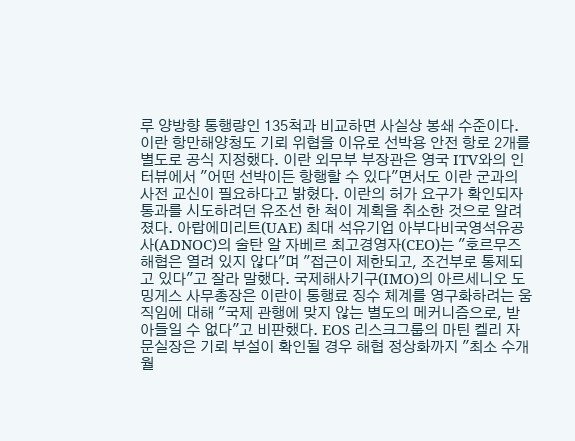루 양방향 통행량인 135척과 비교하면 사실상 봉쇄 수준이다. 이란 항만해양청도 기뢰 위협을 이유로 선박용 안전 항로 2개를 별도로 공식 지정했다. 이란 외무부 부장관은 영국 ITV와의 인터뷰에서 "어떤 선박이든 항행할 수 있다"면서도 이란 군과의 사전 교신이 필요하다고 밝혔다. 이란의 허가 요구가 확인되자 통과를 시도하려던 유조선 한 척이 계획을 취소한 것으로 알려졌다. 아랍에미리트(UAE) 최대 석유기업 아부다비국영석유공사(ADNOC)의 술탄 알 자베르 최고경영자(CEO)는 "호르무즈 해협은 열려 있지 않다"며 "접근이 제한되고, 조건부로 통제되고 있다"고 잘라 말했다. 국제해사기구(IMO)의 아르세니오 도밍게스 사무총장은 이란이 통행료 징수 체계를 영구화하려는 움직임에 대해 "국제 관행에 맞지 않는 별도의 메커니즘으로, 받아들일 수 없다"고 비판했다. EOS 리스크그룹의 마틴 켈리 자문실장은 기뢰 부설이 확인될 경우 해협 정상화까지 "최소 수개월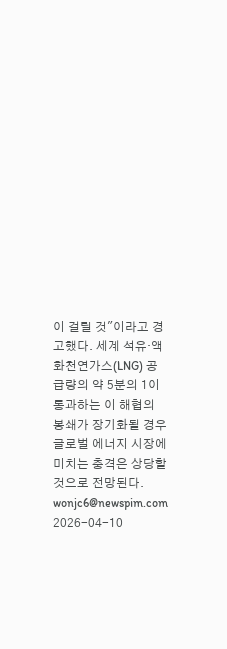이 걸릴 것"이라고 경고했다. 세계 석유·액화천연가스(LNG) 공급량의 약 5분의 1이 통과하는 이 해협의 봉쇄가 장기화될 경우 글로벌 에너지 시장에 미치는 충격은 상당할 것으로 전망된다. wonjc6@newspim.com   2026-04-10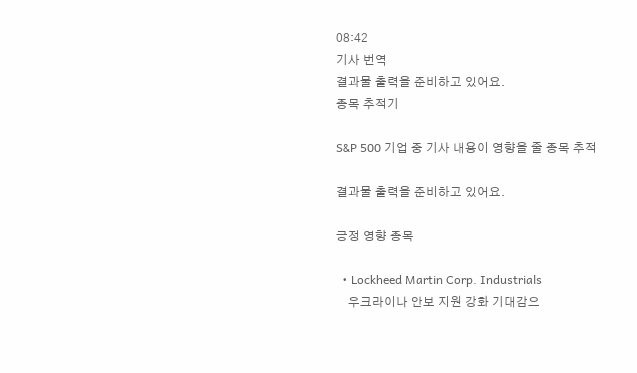08:42
기사 번역
결과물 출력을 준비하고 있어요.
종목 추적기

S&P 500 기업 중 기사 내용이 영향을 줄 종목 추적

결과물 출력을 준비하고 있어요.

긍정 영향 종목

  • Lockheed Martin Corp. Industrials
    우크라이나 안보 지원 강화 기대감으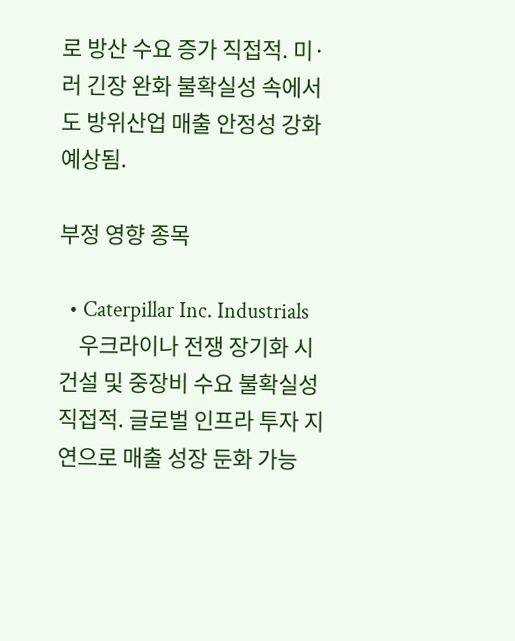로 방산 수요 증가 직접적. 미·러 긴장 완화 불확실성 속에서도 방위산업 매출 안정성 강화 예상됨.

부정 영향 종목

  • Caterpillar Inc. Industrials
    우크라이나 전쟁 장기화 시 건설 및 중장비 수요 불확실성 직접적. 글로벌 인프라 투자 지연으로 매출 성장 둔화 가능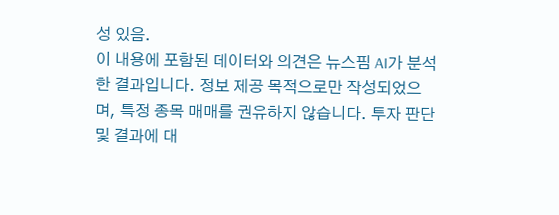성 있음.
이 내용에 포함된 데이터와 의견은 뉴스핌 AI가 분석한 결과입니다. 정보 제공 목적으로만 작성되었으며, 특정 종목 매매를 권유하지 않습니다. 투자 판단 및 결과에 대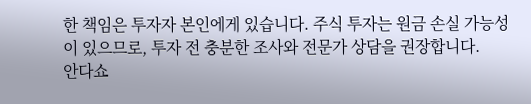한 책임은 투자자 본인에게 있습니다. 주식 투자는 원금 손실 가능성이 있으므로, 투자 전 충분한 조사와 전문가 상담을 권장합니다.
안다쇼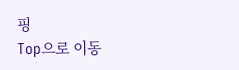핑
Top으로 이동